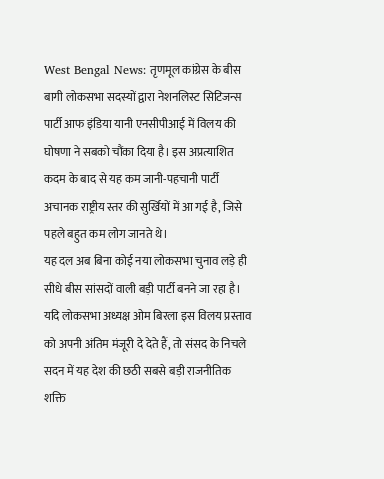West Bengal News: तृणमूल कांग्रेस के बीस बागी लोकसभा सदस्यों द्वारा नेशनलिस्ट सिटिजन्स पार्टी आफ इंडिया यानी एनसीपीआई में विलय की घोषणा ने सबको चौंका दिया है। इस अप्रत्याशित कदम के बाद से यह कम जानी-पहचानी पार्टी अचानक राष्ट्रीय स्तर की सुर्खियों में आ गई है, जिसे पहले बहुत कम लोग जानते थे।
यह दल अब बिना कोई नया लोकसभा चुनाव लड़े ही सीधे बीस सांसदों वाली बड़ी पार्टी बनने जा रहा है। यदि लोकसभा अध्यक्ष ओम बिरला इस विलय प्रस्ताव को अपनी अंतिम मंजूरी दे देते हैं, तो संसद के निचले सदन में यह देश की छठी सबसे बड़ी राजनीतिक शक्ति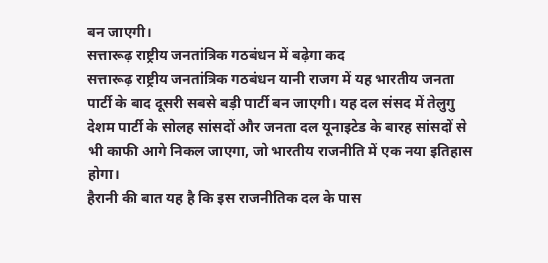बन जाएगी।
सत्तारूढ़ राष्ट्रीय जनतांत्रिक गठबंधन में बढ़ेगा कद
सत्तारूढ़ राष्ट्रीय जनतांत्रिक गठबंधन यानी राजग में यह भारतीय जनता पार्टी के बाद दूसरी सबसे बड़ी पार्टी बन जाएगी। यह दल संसद में तेलुगु देशम पार्टी के सोलह सांसदों और जनता दल यूनाइटेड के बारह सांसदों से भी काफी आगे निकल जाएगा, जो भारतीय राजनीति में एक नया इतिहास होगा।
हैरानी की बात यह है कि इस राजनीतिक दल के पास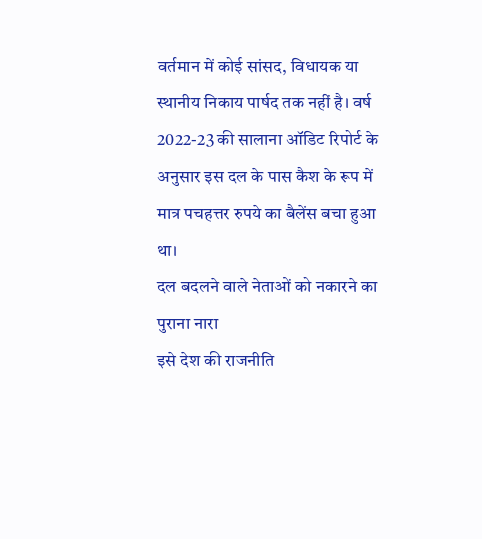वर्तमान में कोई सांसद, विधायक या स्थानीय निकाय पार्षद तक नहीं है। वर्ष 2022-23 की सालाना ऑडिट रिपोर्ट के अनुसार इस दल के पास कैश के रूप में मात्र पचहत्तर रुपये का बैलेंस बचा हुआ था।
दल बदलने वाले नेताओं को नकारने का पुराना नारा
इसे देश की राजनीति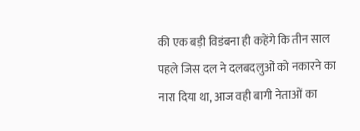की एक बड़ी विडंबना ही कहेंगे कि तीन साल पहले जिस दल ने दलबदलुओं को नकारने का नारा दिया था, आज वही बागी नेताओं का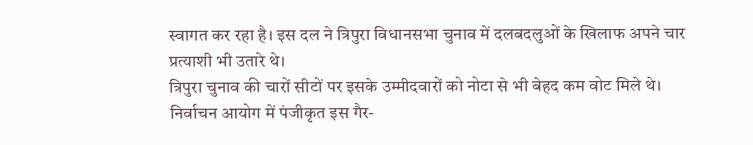स्वागत कर रहा है। इस दल ने त्रिपुरा विधानसभा चुनाव में दलबदलुओं के खिलाफ अपने चार प्रत्याशी भी उतारे थे।
त्रिपुरा चुनाव की चारों सीटों पर इसके उम्मीदवारों को नोटा से भी बेहद कम वोट मिले थे। निर्वाचन आयोग में पंजीकृत इस गैर-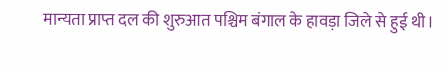मान्यता प्राप्त दल की शुरुआत पश्चिम बंगाल के हावड़ा जिले से हुई थी।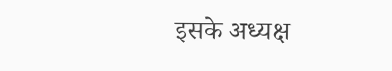इसके अध्यक्ष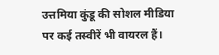उत्तमिया कुंडू की सोशल मीडिया पर कई तस्वीरें भी वायरल हैं।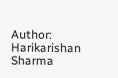Author: Harikarishan Sharma